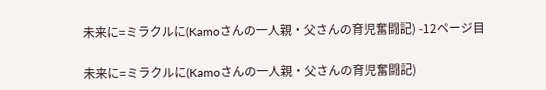未来に=ミラクルに(Kamoさんの一人親・父さんの育児奮闘記) -12ページ目

未来に=ミラクルに(Kamoさんの一人親・父さんの育児奮闘記)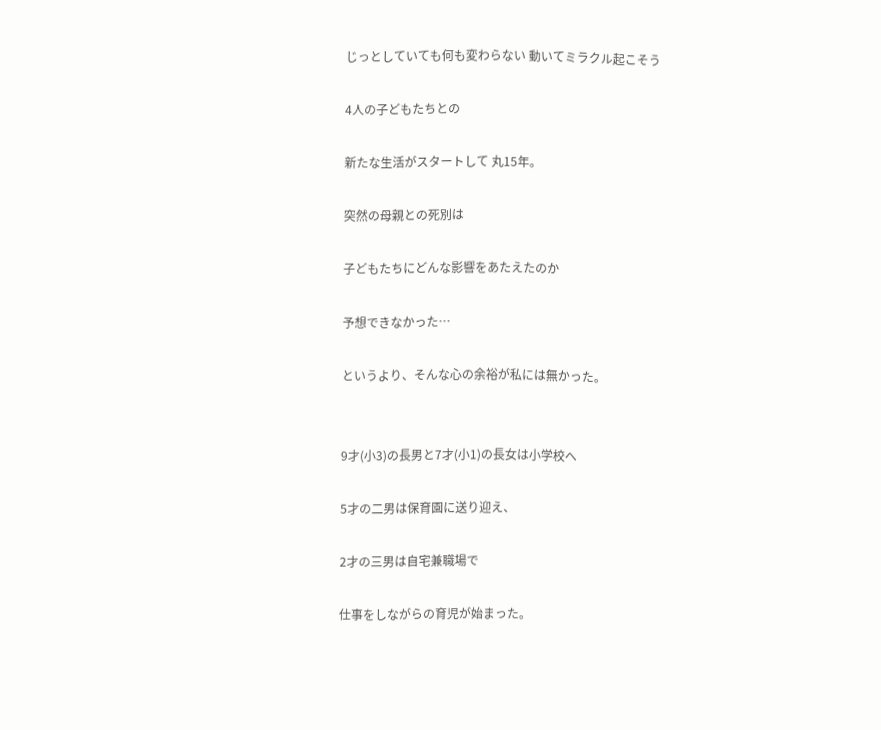じっとしていても何も変わらない 動いてミラクル起こそう

4人の子どもたちとの

新たな生活がスタートして 丸15年。

突然の母親との死別は

子どもたちにどんな影響をあたえたのか

予想できなかった…

というより、そんな心の余裕が私には無かった。


9才(小3)の長男と7才(小1)の長女は小学校へ

5才の二男は保育園に送り迎え、

2才の三男は自宅兼職場で

仕事をしながらの育児が始まった。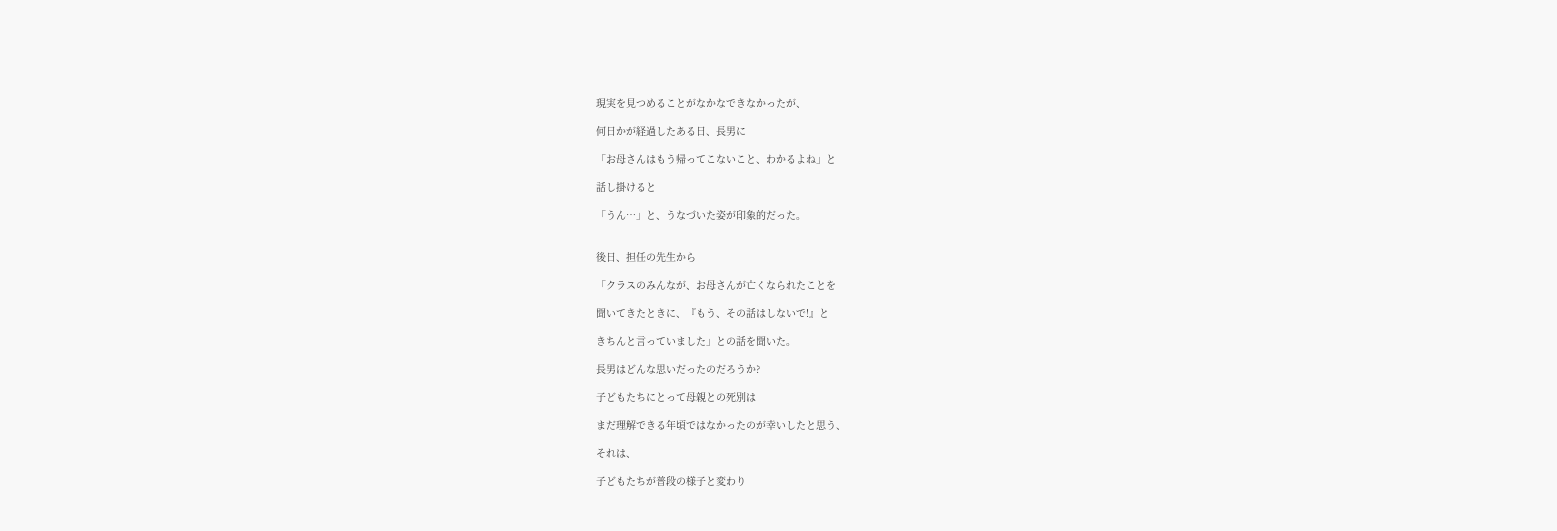現実を見つめることがなかなできなかったが、

何日かが経過したある日、長男に

「お母さんはもう帰ってこないこと、わかるよね」と

話し掛けると

「うん…」と、うなづいた姿が印象的だった。


後日、担任の先生から

「クラスのみんなが、お母さんが亡くなられたことを

聞いてきたときに、『もう、その話はしないで!』と

きちんと言っていました」との話を聞いた。

長男はどんな思いだったのだろうか?

子どもたちにとって母親との死別は

まだ理解できる年頃ではなかったのが幸いしたと思う、

それは、

子どもたちが普段の様子と変わり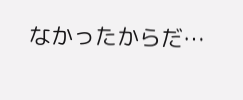なかったからだ…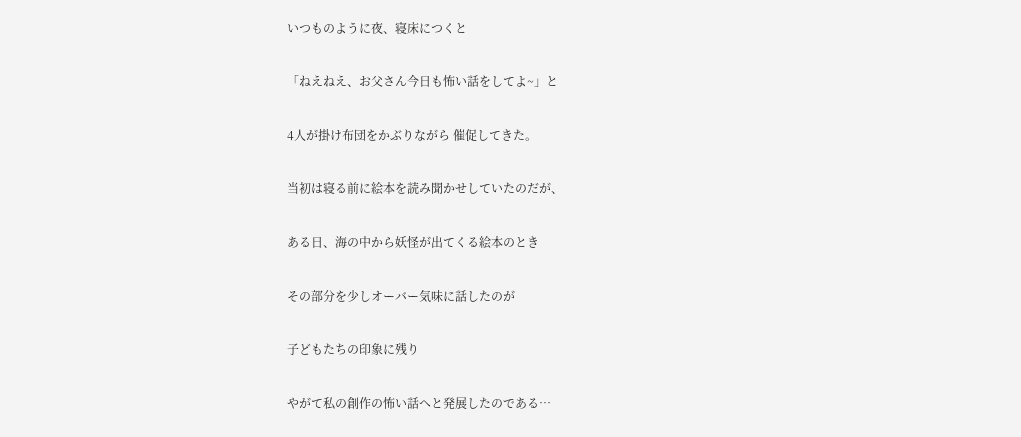いつものように夜、寝床につくと

「ねえねえ、お父さん今日も怖い話をしてよ~」と

4人が掛け布団をかぶりながら 催促してきた。

当初は寝る前に絵本を読み聞かせしていたのだが、

ある日、海の中から妖怪が出てくる絵本のとき

その部分を少しオーバー気味に話したのが

子どもたちの印象に残り

やがて私の創作の怖い話へと発展したのである…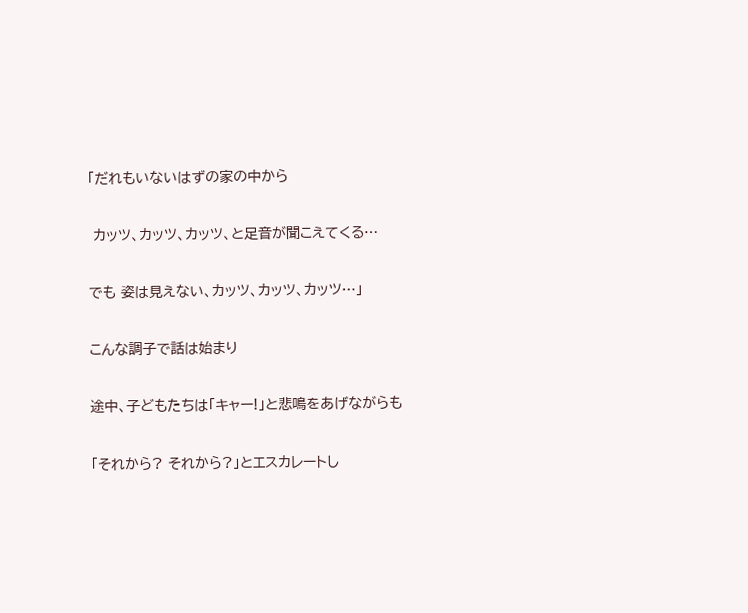「だれもいないはずの家の中から

 カッツ、カッツ、カッツ、と足音が聞こえてくる…

でも 姿は見えない、カッツ、カッツ、カッツ…」

こんな調子で話は始まり

途中、子どもたちは「キャー!」と悲鳴をあげながらも

「それから? それから?」とエスカレートし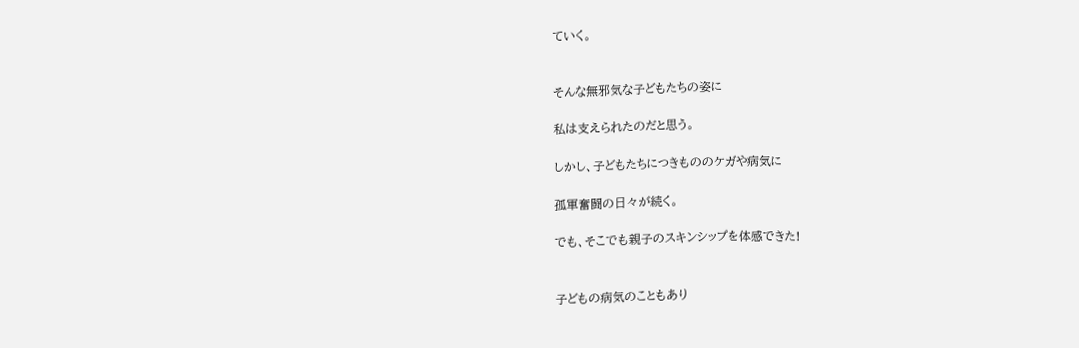ていく。


そんな無邪気な子どもたちの姿に

私は支えられたのだと思う。

しかし、子どもたちにつきもののケガや病気に

孤軍奮闘の日々が続く。

でも、そこでも親子のスキンシップを体感できた!


子どもの病気のこともあり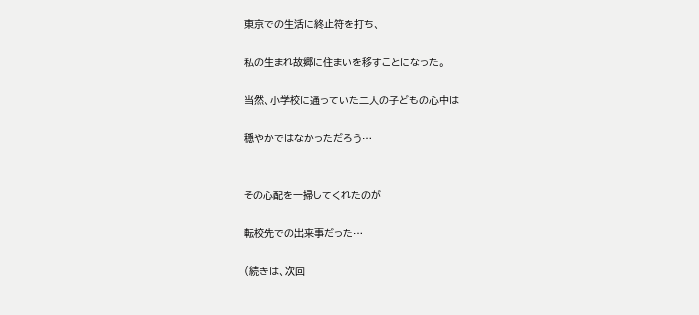東京での生活に終止符を打ち、

私の生まれ故郷に住まいを移すことになった。

当然、小学校に通っていた二人の子どもの心中は

穏やかではなかっただろう…


その心配を一掃してくれたのが

転校先での出来事だった…

(続きは、次回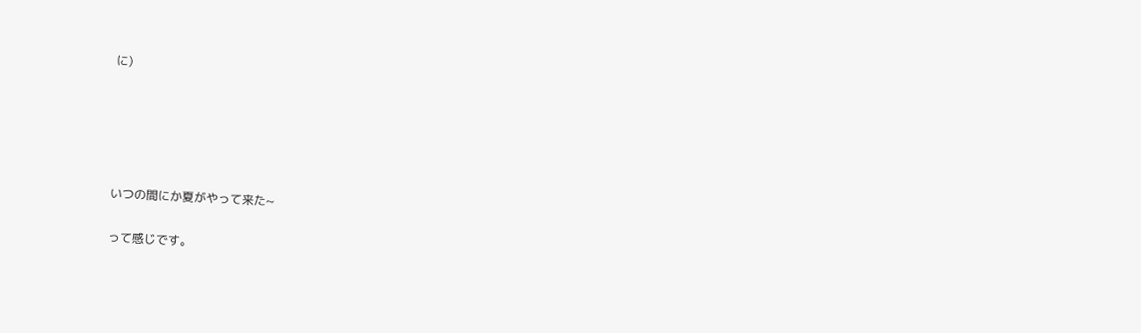に)





いつの間にか夏がやって来た~

って感じです。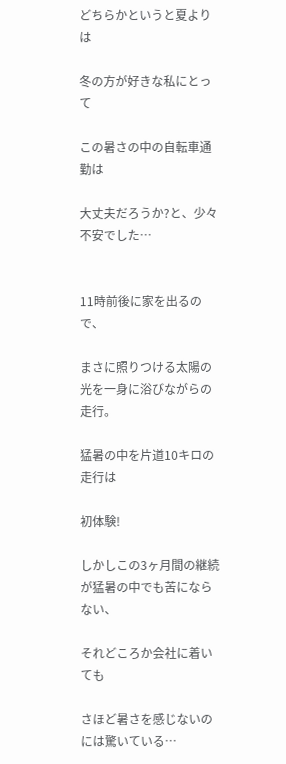どちらかというと夏よりは

冬の方が好きな私にとって

この暑さの中の自転車通勤は

大丈夫だろうか?と、少々不安でした…


11時前後に家を出るので、

まさに照りつける太陽の光を一身に浴びながらの走行。

猛暑の中を片道10キロの走行は

初体験!

しかしこの3ヶ月間の継続が猛暑の中でも苦にならない、

それどころか会社に着いても

さほど暑さを感じないのには驚いている…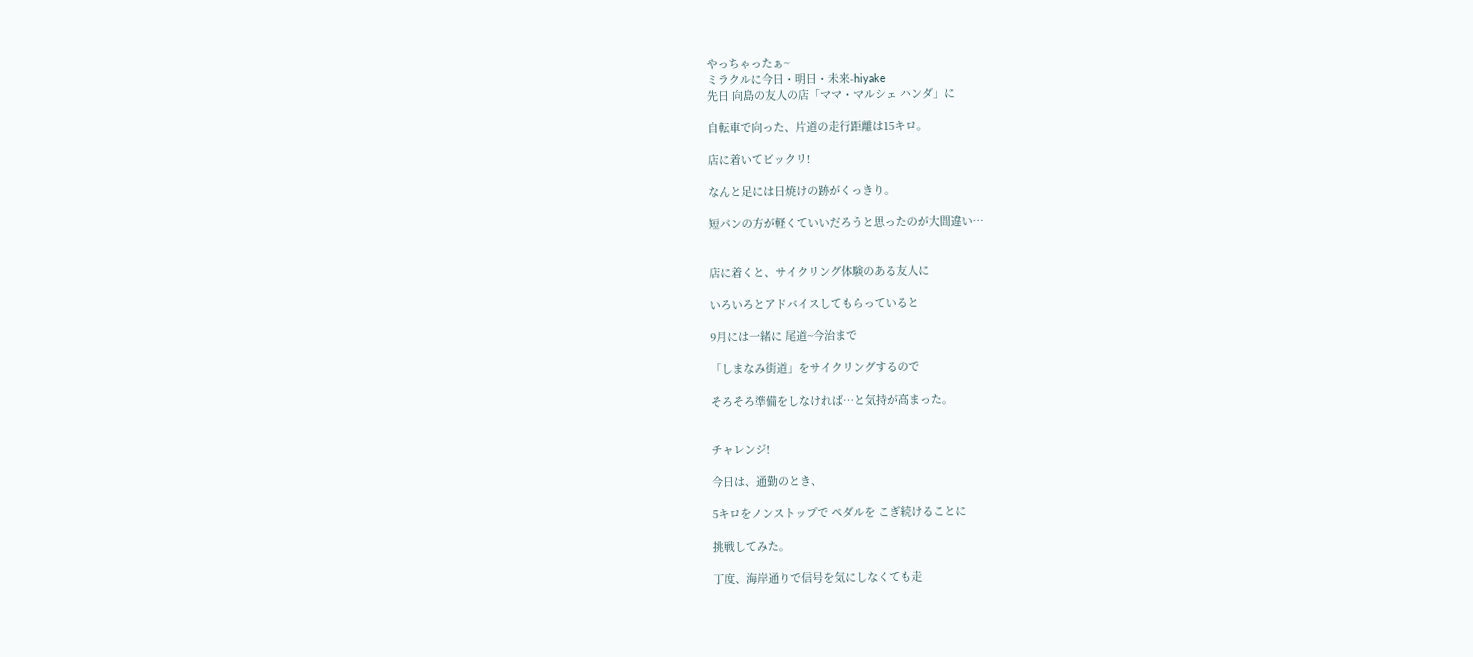やっちゃったぁ~
ミラクルに今日・明日・未来-hiyake
先日 向島の友人の店「ママ・マルシェ ハンダ」に

自転車で向った、片道の走行距離は15キロ。

店に着いてビックリ!

なんと足には日焼けの跡がくっきり。

短パンの方が軽くていいだろうと思ったのが大間違い…


店に着くと、サイクリング体験のある友人に

いろいろとアドバイスしてもらっていると

9月には一緒に 尾道~今治まで

「しまなみ街道」をサイクリングするので

そろそろ準備をしなければ…と気持が高まった。


チャレンジ!

今日は、通勤のとき、

5キロをノンストップで ペダルを こぎ続けることに

挑戦してみた。

丁度、海岸通りで信号を気にしなくても走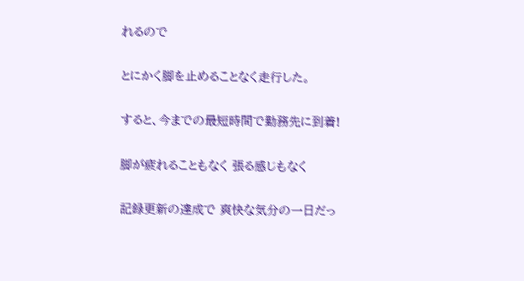れるので

とにかく脚を止めることなく走行した。

すると、今までの最短時間で勤務先に到着!

脚が疲れることもなく 張る感じもなく

記録更新の達成で 爽快な気分の一日だっ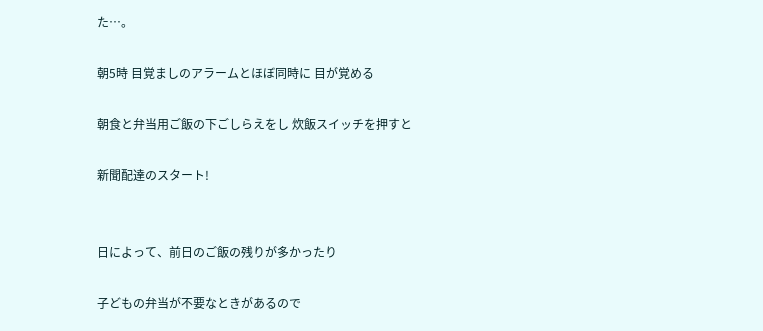た…。

朝5時 目覚ましのアラームとほぼ同時に 目が覚める

朝食と弁当用ご飯の下ごしらえをし 炊飯スイッチを押すと

新聞配達のスタート!


日によって、前日のご飯の残りが多かったり

子どもの弁当が不要なときがあるので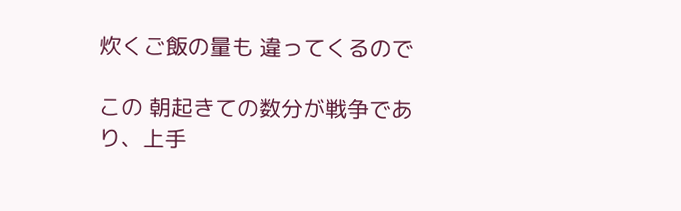炊くご飯の量も 違ってくるので

この 朝起きての数分が戦争であり、上手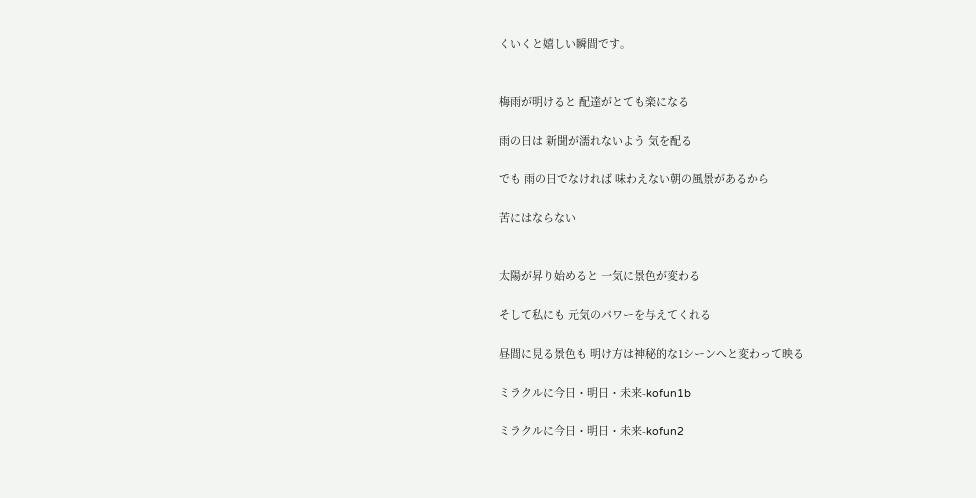くいくと嬉しい瞬間です。


梅雨が明けると 配達がとても楽になる

雨の日は 新聞が濡れないよう 気を配る

でも 雨の日でなければ 味わえない朝の風景があるから

苦にはならない


太陽が昇り始めると 一気に景色が変わる

そして私にも 元気のパワーを与えてくれる

昼間に見る景色も 明け方は神秘的な1シーンへと変わって映る

ミラクルに今日・明日・未来-kofun1b

ミラクルに今日・明日・未来-kofun2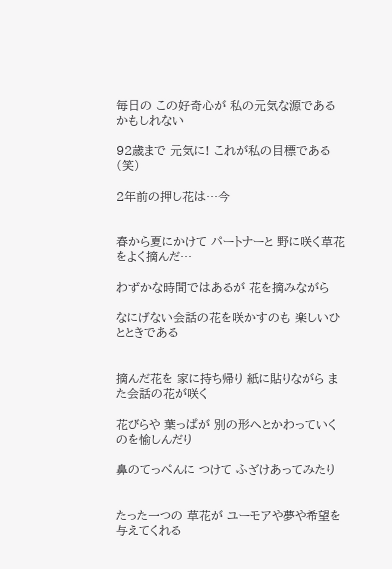毎日の この好奇心が 私の元気な源であるかもしれない

92歳まで 元気に! これが私の目標である(笑)

2年前の押し花は…今


春から夏にかけて パートナーと 野に咲く草花をよく摘んだ…

わずかな時間ではあるが 花を摘みながら

なにげない会話の花を咲かすのも 楽しいひとときである


摘んだ花を 家に持ち帰り 紙に貼りながら また会話の花が咲く

花びらや 葉っぱが 別の形へとかわっていくのを愉しんだり

鼻のてっぺんに つけて ふざけあってみたり


たった一つの 草花が ユーモアや夢や希望を与えてくれる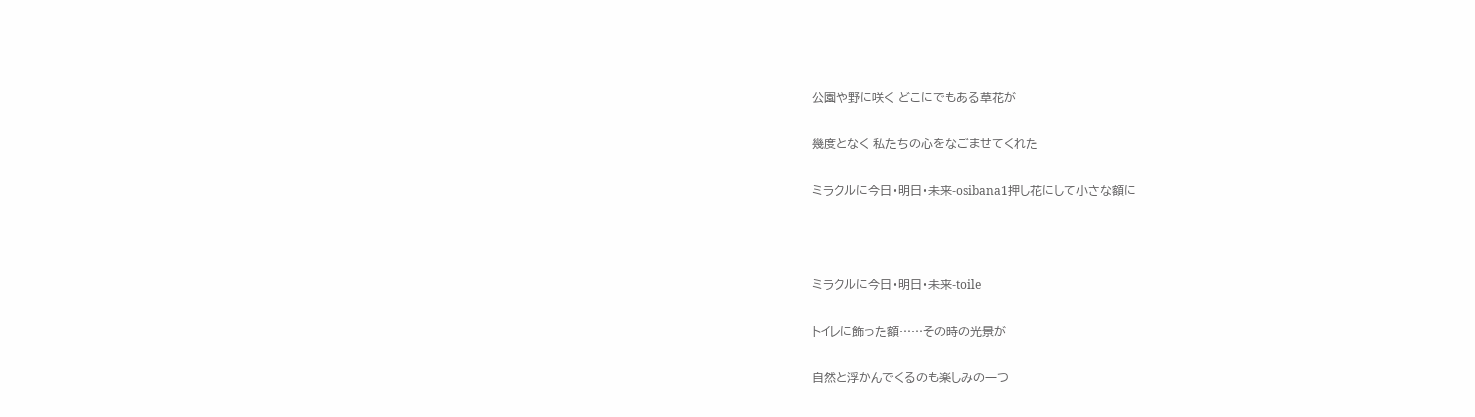公園や野に咲く どこにでもある草花が

幾度となく 私たちの心をなごませてくれた

ミラクルに今日・明日・未来-osibana1押し花にして小さな額に



ミラクルに今日・明日・未来-toile

トイレに飾った額……その時の光景が

自然と浮かんでくるのも楽しみの一つ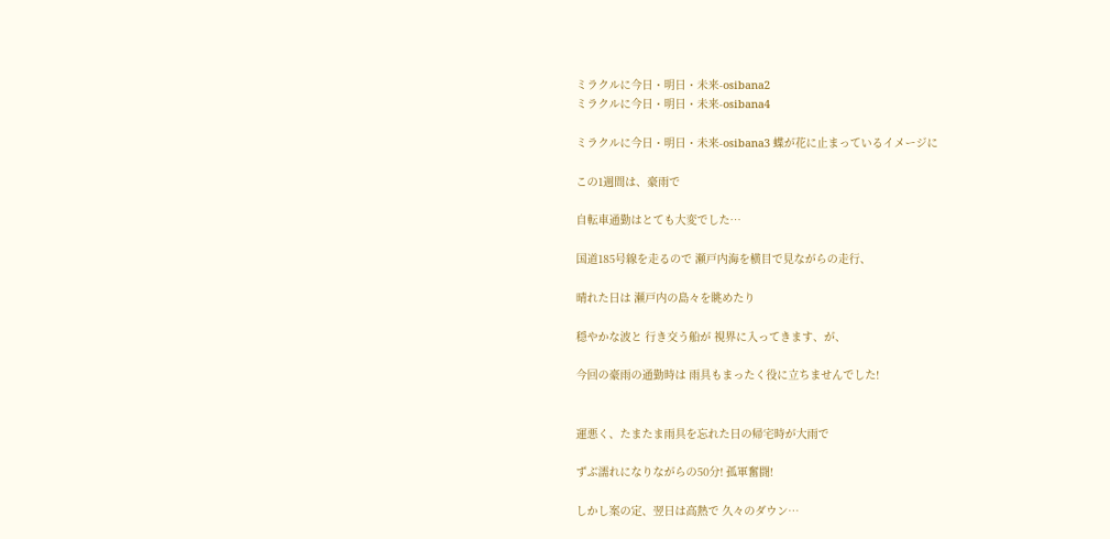ミラクルに今日・明日・未来-osibana2
ミラクルに今日・明日・未来-osibana4

ミラクルに今日・明日・未来-osibana3 蝶が花に止まっているイメージに

この1週間は、豪雨で

自転車通勤はとても大変でした…

国道185号線を走るので 瀬戸内海を横目で見ながらの走行、

晴れた日は 瀬戸内の島々を眺めたり

穏やかな波と 行き交う船が 視界に入ってきます、が、

今回の豪雨の通勤時は 雨具もまったく役に立ちませんでした!


運悪く、たまたま雨具を忘れた日の帰宅時が大雨で

ずぶ濡れになりながらの50分! 孤軍奮闘!

しかし案の定、翌日は高熱で 久々のダウン…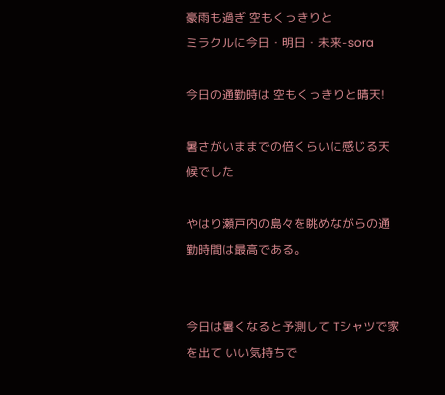豪雨も過ぎ 空もくっきりと
ミラクルに今日・明日・未来-sora

今日の通勤時は 空もくっきりと晴天!

暑さがいままでの倍くらいに感じる天候でした

やはり瀬戸内の島々を眺めながらの通勤時間は最高である。


今日は暑くなると予測して Tシャツで家を出て いい気持ちで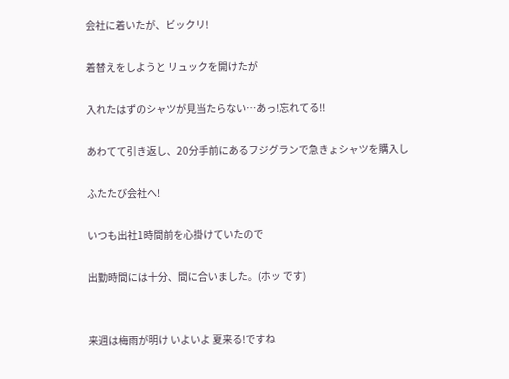会社に着いたが、ビックリ!

着替えをしようと リュックを開けたが

入れたはずのシャツが見当たらない…あっ!忘れてる!!

あわてて引き返し、20分手前にあるフジグランで急きょシャツを購入し

ふたたび会社へ!

いつも出社1時間前を心掛けていたので

出勤時間には十分、間に合いました。(ホッ です)


来週は梅雨が明け いよいよ 夏来る!ですね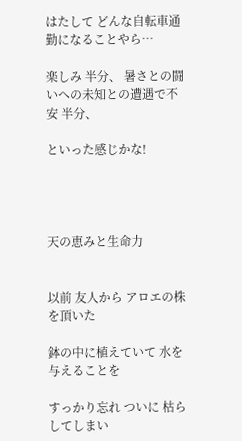はたして どんな自転車通勤になることやら…

楽しみ 半分、 暑さとの闘いへの未知との遭遇で不安 半分、

といった感じかな!




天の恵みと生命力


以前 友人から アロエの株を頂いた

鉢の中に植えていて 水を与えることを

すっかり忘れ ついに 枯らしてしまい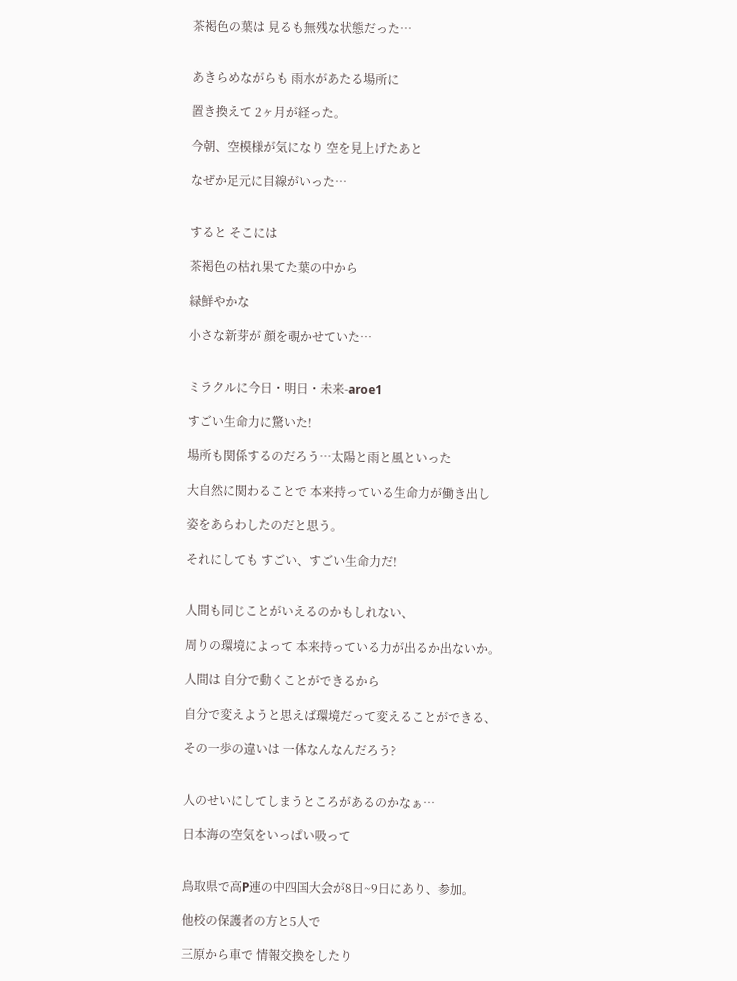茶褐色の葉は 見るも無残な状態だった…


あきらめながらも 雨水があたる場所に

置き換えて 2ヶ月が経った。

今朝、空模様が気になり 空を見上げたあと

なぜか足元に目線がいった…


すると そこには

茶褐色の枯れ果てた葉の中から

緑鮮やかな

小さな新芽が 顔を覗かせていた…


ミラクルに今日・明日・未来-aroe1

すごい生命力に驚いた!

場所も関係するのだろう…太陽と雨と風といった

大自然に関わることで 本来持っている生命力が働き出し

姿をあらわしたのだと思う。

それにしても すごい、すごい生命力だ!


人間も同じことがいえるのかもしれない、

周りの環境によって 本来持っている力が出るか出ないか。

人間は 自分で動くことができるから

自分で変えようと思えば環境だって変えることができる、

その一歩の違いは 一体なんなんだろう?


人のせいにしてしまうところがあるのかなぁ…

日本海の空気をいっぱい吸って


鳥取県で高P連の中四国大会が8日~9日にあり、参加。

他校の保護者の方と5人で

三原から車で 情報交換をしたり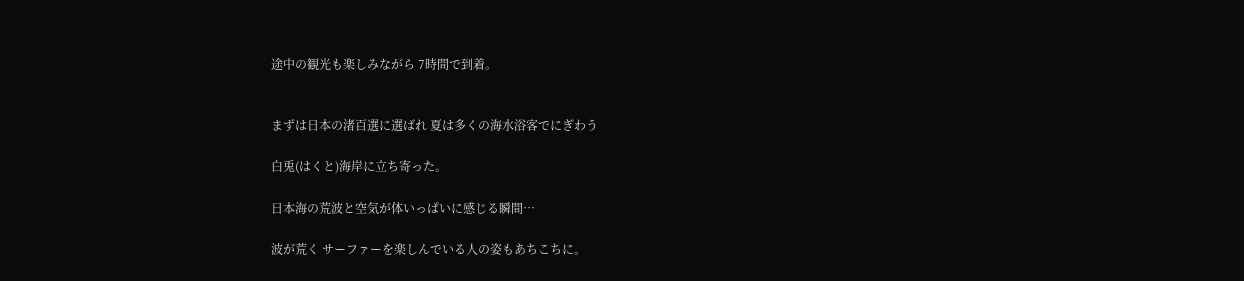途中の観光も楽しみながら 7時間で到着。


まずは日本の渚百選に選ばれ 夏は多くの海水浴客でにぎわう

白兎(はくと)海岸に立ち寄った。

日本海の荒波と空気が体いっぱいに感じる瞬間…

波が荒く サーファーを楽しんでいる人の姿もあちこちに。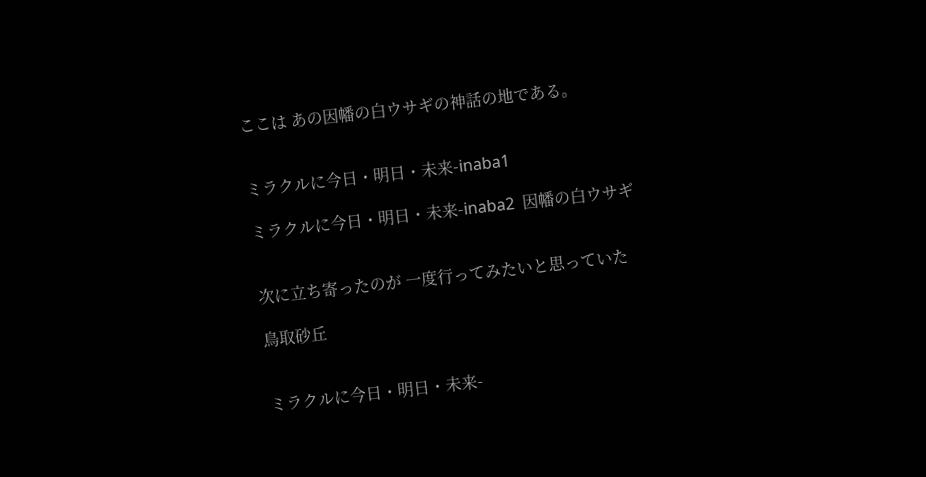ここは あの因幡の白ウサギの神話の地である。


ミラクルに今日・明日・未来-inaba1

ミラクルに今日・明日・未来-inaba2  因幡の白ウサギ


次に立ち寄ったのが 一度行ってみたいと思っていた

鳥取砂丘


ミラクルに今日・明日・未来-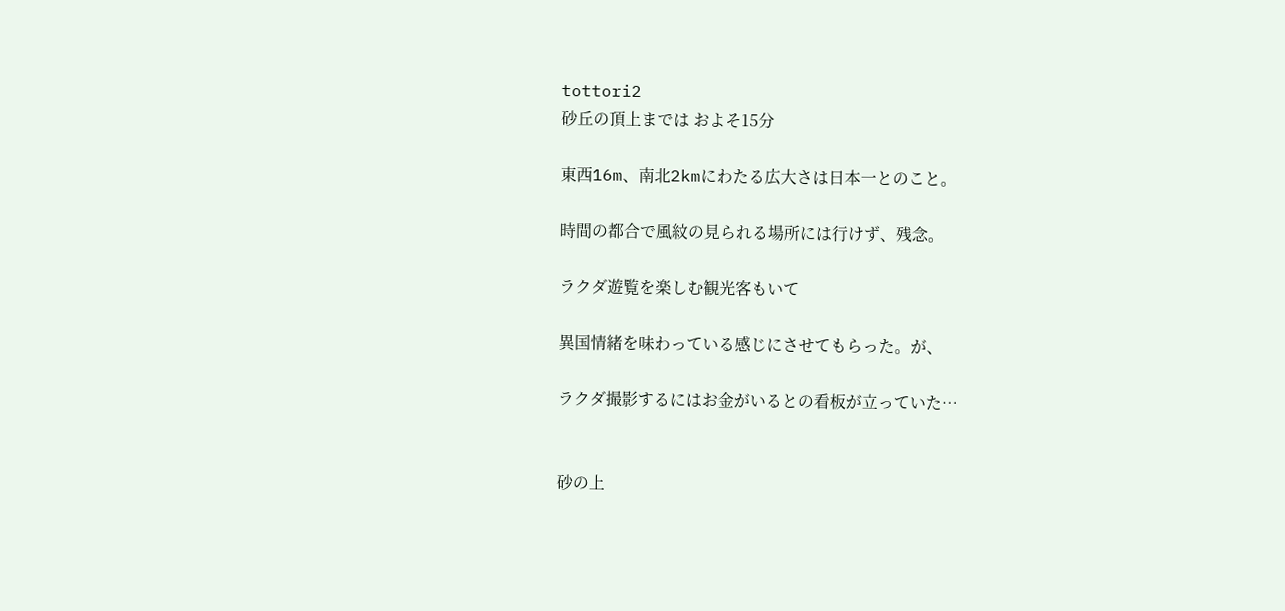tottori2
砂丘の頂上までは およそ15分

東西16m、南北2kmにわたる広大さは日本一とのこと。

時間の都合で風紋の見られる場所には行けず、残念。

ラクダ遊覧を楽しむ観光客もいて

異国情緒を味わっている感じにさせてもらった。が、

ラクダ撮影するにはお金がいるとの看板が立っていた…


砂の上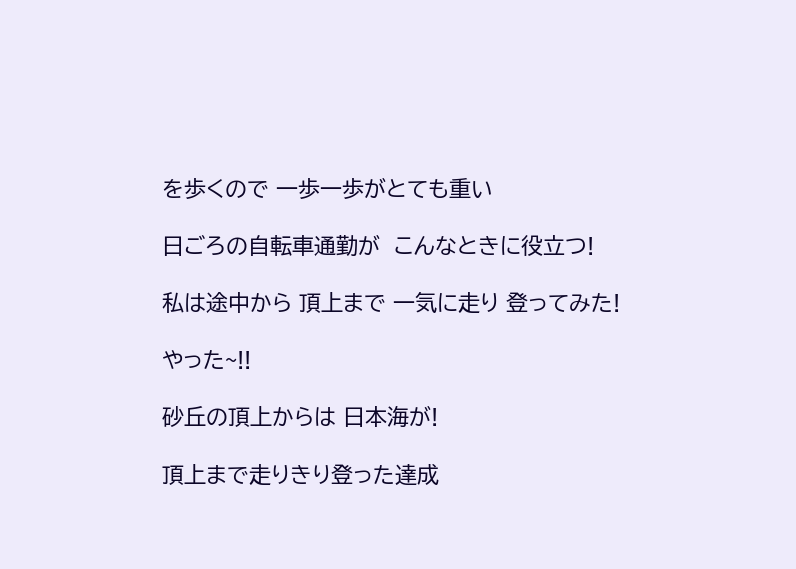を歩くので 一歩一歩がとても重い

日ごろの自転車通勤が  こんなときに役立つ!

私は途中から 頂上まで 一気に走り 登ってみた!

やった~!!

砂丘の頂上からは 日本海が!

頂上まで走りきり登った達成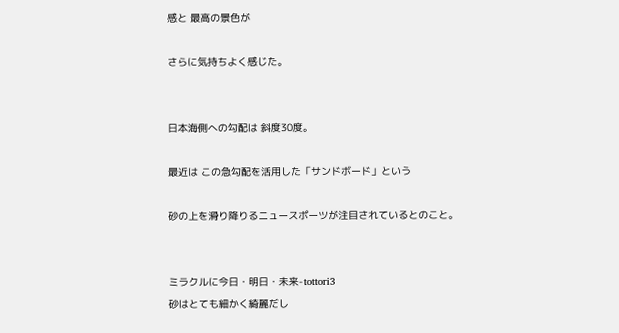感と 最高の景色が

さらに気持ちよく感じた。


日本海側への勾配は 斜度30度。

最近は この急勾配を活用した「サンドボード」という

砂の上を滑り降りるニュースポーツが注目されているとのこと。


ミラクルに今日・明日・未来-tottori3
砂はとても細かく綺麗だし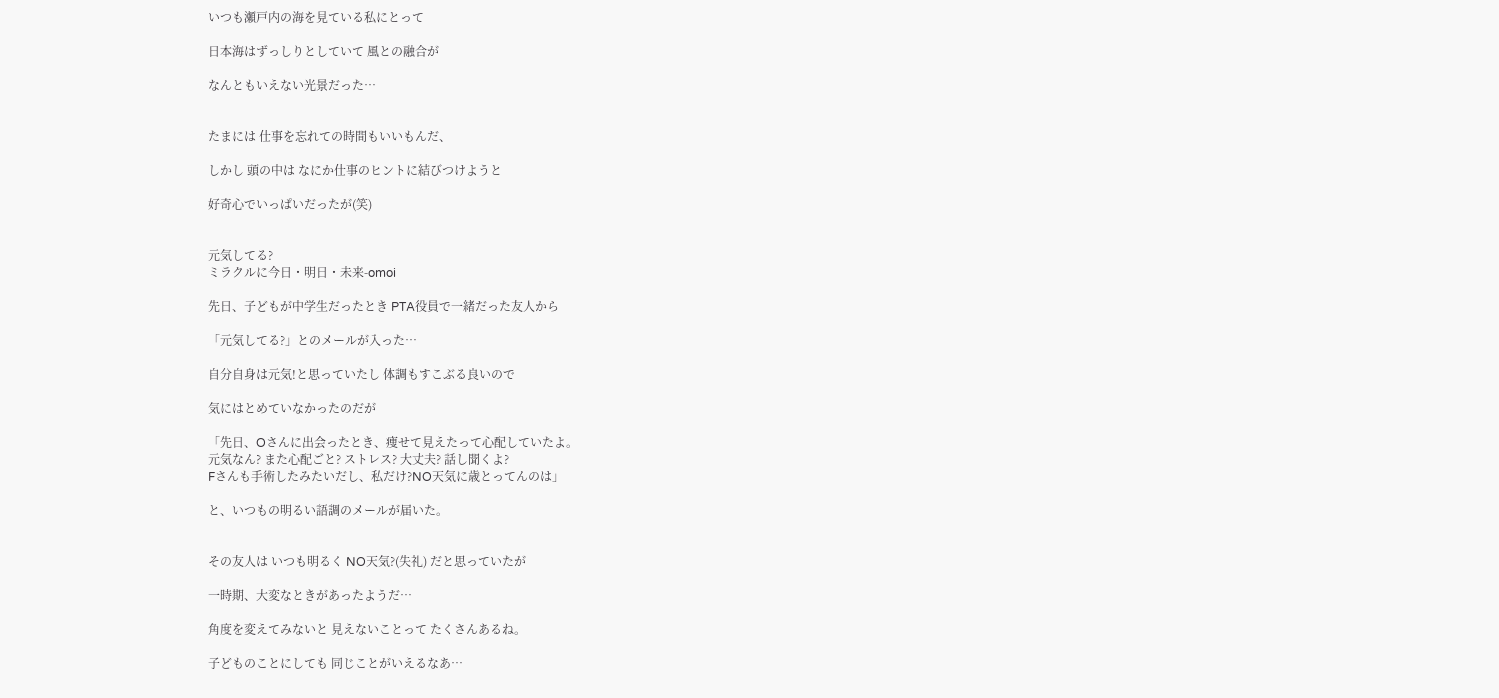いつも瀬戸内の海を見ている私にとって

日本海はずっしりとしていて 風との融合が

なんともいえない光景だった…


たまには 仕事を忘れての時間もいいもんだ、

しかし 頭の中は なにか仕事のヒントに結びつけようと

好奇心でいっぱいだったが(笑)


元気してる?
ミラクルに今日・明日・未来-omoi

先日、子どもが中学生だったとき PTA役員で一緒だった友人から

「元気してる?」とのメールが入った…

自分自身は元気!と思っていたし 体調もすこぶる良いので

気にはとめていなかったのだが

「先日、Oさんに出会ったとき、痩せて見えたって心配していたよ。
元気なん? また心配ごと? ストレス? 大丈夫? 話し聞くよ?
Fさんも手術したみたいだし、私だけ?NO天気に歳とってんのは」

と、いつもの明るい語調のメールが届いた。


その友人は いつも明るく NO天気?(失礼) だと思っていたが

一時期、大変なときがあったようだ…

角度を変えてみないと 見えないことって たくさんあるね。

子どものことにしても 同じことがいえるなあ…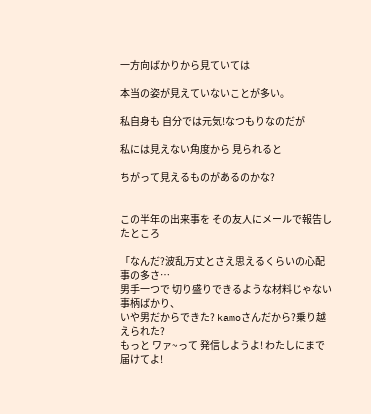一方向ばかりから見ていては

本当の姿が見えていないことが多い。

私自身も 自分では元気!なつもりなのだが

私には見えない角度から 見られると

ちがって見えるものがあるのかな?


この半年の出来事を その友人にメールで報告したところ

「なんだ?波乱万丈とさえ思えるくらいの心配事の多さ…
男手一つで 切り盛りできるような材料じゃない事柄ばかり、
いや男だからできた? kamoさんだから?乗り越えられた?
もっと ワァ~って 発信しようよ! わたしにまで届けてよ!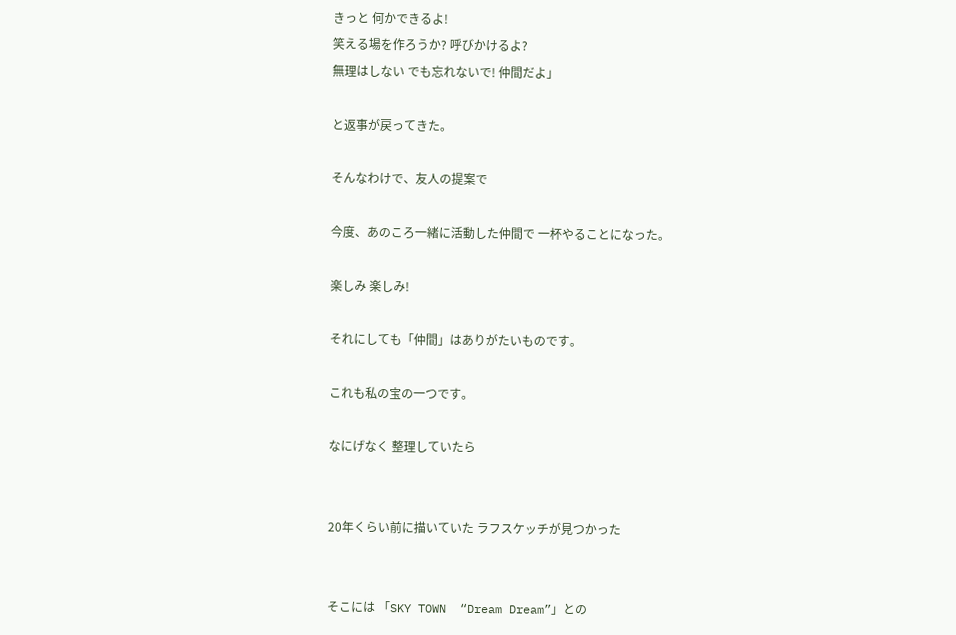きっと 何かできるよ!
笑える場を作ろうか? 呼びかけるよ?
無理はしない でも忘れないで! 仲間だよ」

と返事が戻ってきた。

そんなわけで、友人の提案で

今度、あのころ一緒に活動した仲間で 一杯やることになった。

楽しみ 楽しみ!

それにしても「仲間」はありがたいものです。

これも私の宝の一つです。

なにげなく 整理していたら


20年くらい前に描いていた ラフスケッチが見つかった


そこには 「SKY TOWN  “Dream Dream”」との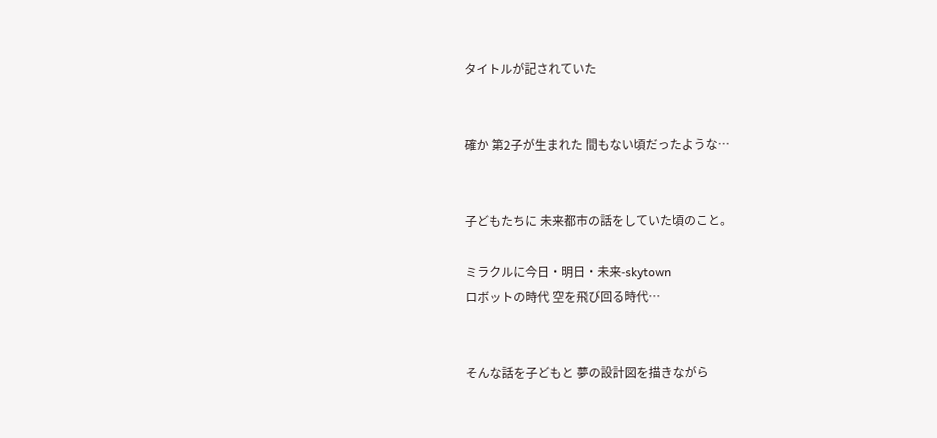タイトルが記されていた


確か 第2子が生まれた 間もない頃だったような…


子どもたちに 未来都市の話をしていた頃のこと。

ミラクルに今日・明日・未来-skytown
ロボットの時代 空を飛び回る時代…


そんな話を子どもと 夢の設計図を描きながら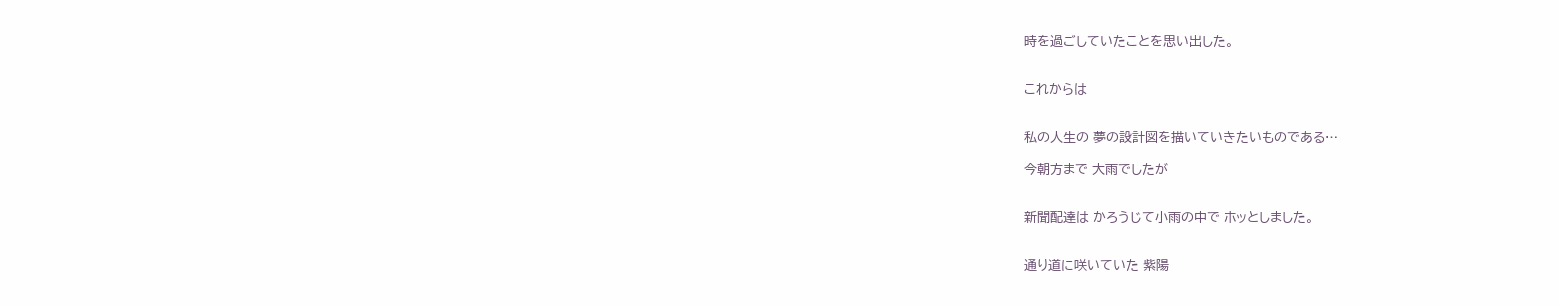時を過ごしていたことを思い出した。


これからは


私の人生の 夢の設計図を描いていきたいものである…

今朝方まで 大雨でしたが


新聞配達は かろうじて小雨の中で ホッとしました。


通り道に咲いていた 紫陽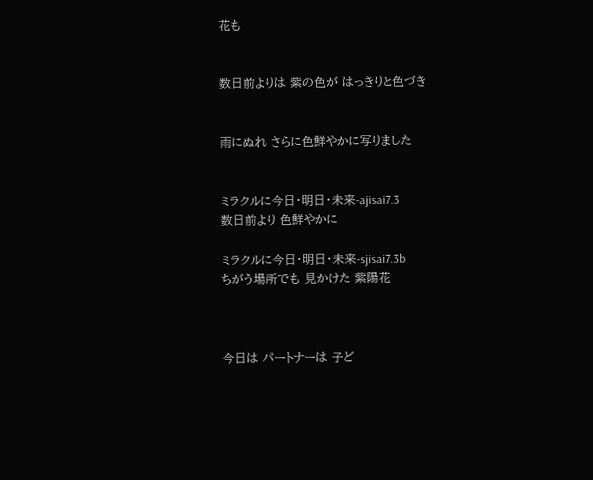花も


数日前よりは 紫の色が はっきりと色づき


雨にぬれ さらに色鮮やかに写りました


ミラクルに今日・明日・未来-ajisai7.3
数日前より 色鮮やかに

ミラクルに今日・明日・未来-sjisai7.3b
ちがう場所でも 見かけた 紫陽花



今日は パートナーは 子ど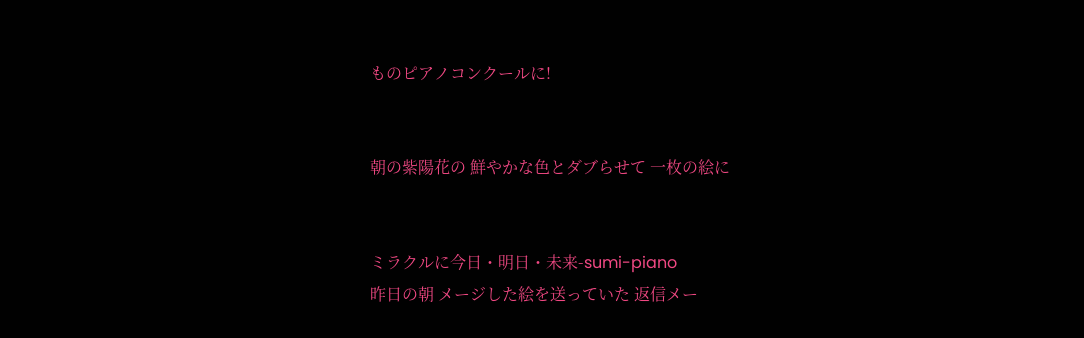ものピアノコンクールに!


朝の紫陽花の 鮮やかな色とダブらせて 一枚の絵に


ミラクルに今日・明日・未来-sumi-piano
昨日の朝 メージした絵を送っていた 返信メー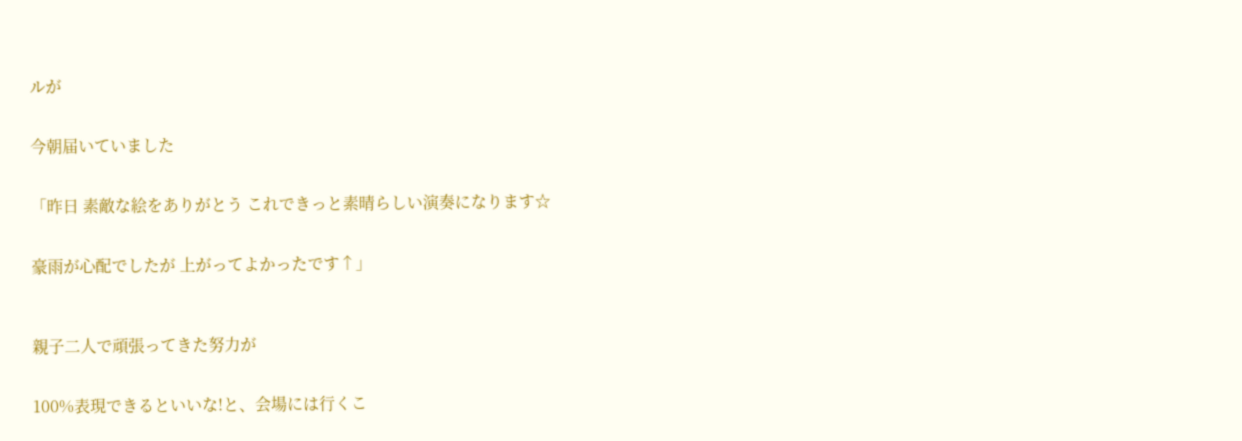ルが


今朝届いていました


「昨日 素敵な絵をありがとう これできっと素晴らしい演奏になります☆


豪雨が心配でしたが 上がってよかったです↑」



親子二人で頑張ってきた努力が


100%表現できるといいな!と、会場には行くこ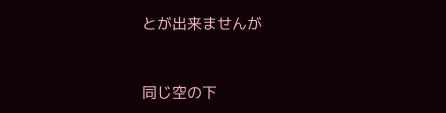とが出来ませんが


同じ空の下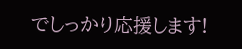でしっかり応援します!